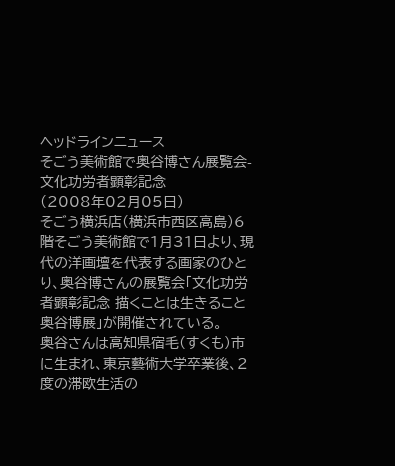ヘッドラインニュース
そごう美術館で奥谷博さん展覧会-文化功労者顕彰記念
(2008年02月05日)
そごう横浜店(横浜市西区高島)6階そごう美術館で1月31日より、現代の洋画壇を代表する画家のひとり、奥谷博さんの展覧会「文化功労者顕彰記念 描くことは生きること 奥谷博展」が開催されている。
奥谷さんは高知県宿毛(すくも)市に生まれ、東京藝術大学卒業後、2度の滞欧生活の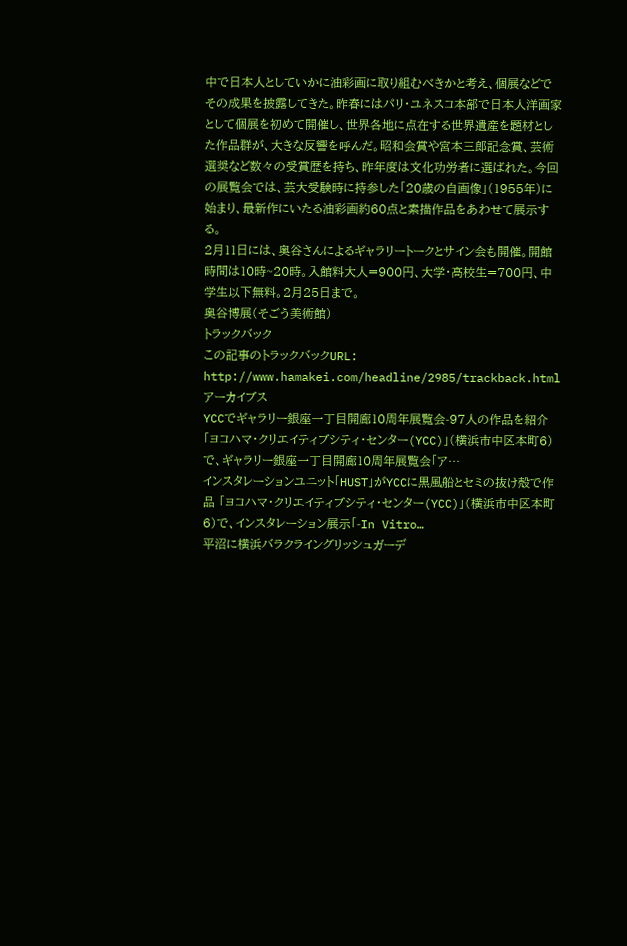中で日本人としていかに油彩画に取り組むべきかと考え、個展などでその成果を披露してきた。昨春にはパリ・ユネスコ本部で日本人洋画家として個展を初めて開催し、世界各地に点在する世界遺産を題材とした作品群が、大きな反響を呼んだ。昭和会賞や宮本三郎記念賞、芸術選奨など数々の受賞歴を持ち、昨年度は文化功労者に選ばれた。今回の展覧会では、芸大受験時に持参した「20歳の自画像」(1955年)に始まり、最新作にいたる油彩画約60点と素描作品をあわせて展示する。
2月11日には、奥谷さんによるギャラリートークとサイン会も開催。開館時間は10時~20時。入館料大人=900円、大学・高校生=700円、中学生以下無料。2月25日まで。
奥谷博展(そごう美術館)
トラックバック
この記事のトラックバックURL:
http://www.hamakei.com/headline/2985/trackback.html
アーカイブス
YCCでギャラリー銀座一丁目開廊10周年展覧会-97人の作品を紹介 「ヨコハマ・クリエイティブシティ・センター(YCC)」(横浜市中区本町6)で、ギャラリー銀座一丁目開廊10周年展覧会「ア…
インスタレーションユニット「HUST」がYCCに黒風船とセミの抜け殻で作品 「ヨコハマ・クリエイティブシティ・センター(YCC)」(横浜市中区本町6)で、インスタレーション展示「-In Vitro…
平沼に横浜バラクライングリッシュガーデ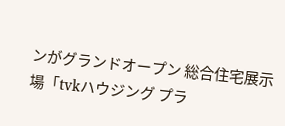ンがグランドオープン 総合住宅展示場「tvkハウジング プラ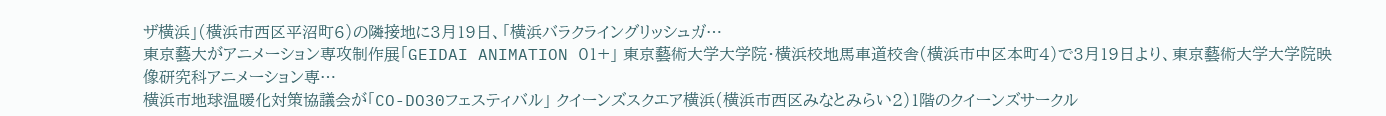ザ横浜」(横浜市西区平沼町6)の隣接地に3月19日、「横浜バラクライングリッシュガ…
東京藝大がアニメーション専攻制作展「GEIDAI ANIMATION 01+」 東京藝術大学大学院・横浜校地馬車道校舎(横浜市中区本町4)で3月19日より、東京藝術大学大学院映像研究科アニメーション専…
横浜市地球温暖化対策協議会が「CO-DO30フェスティバル」 クイーンズスクエア横浜(横浜市西区みなとみらい2)1階のクイーンズサークル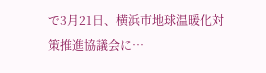で3月21日、横浜市地球温暖化対策推進協議会に…